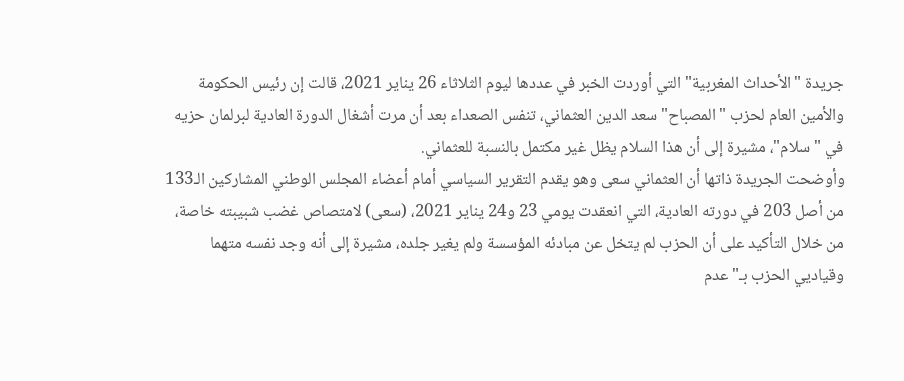جريدة "الأحداث المغربية" التي أوردت الخبر في عددها ليوم الثلاثاء 26 يناير 2021، قالت إن رئيس الحكومة والأمين العام لحزب "المصباح" سعد الدين العثماني، تنفس الصعداء بعد أن مرت أشغال الدورة العادية لبرلمان حزيه في "سلام"، مشيرة إلى أن هذا السلام يظل غير مكتمل بالنسبة للعثماني.
وأوضحت الجريدة ذاتها أن العثماني سعى وهو يقدم التقرير السياسي أمام أعضاء المجلس الوطني المشاركين الـ133 من أصل 203 في دورته العادية، التي انعقدت يومي 23 و24 يناير 2021، (سعى) لامتصاص غضب شبيبته خاصة، من خلال التأكيد على أن الحزب لم يتخل عن مبادئه المؤسسة ولم يغير جلده، مشيرة إلى أنه وجد نفسه متهما وقياديي الحزب بـ"عدم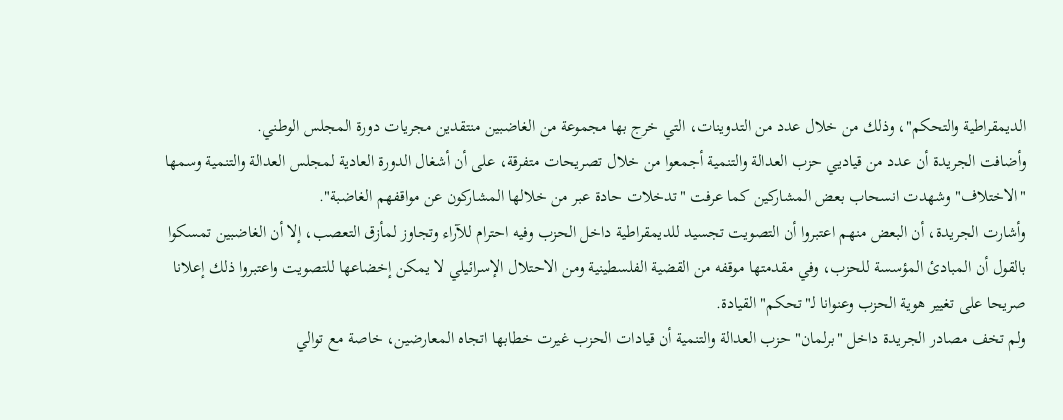الديمقراطية والتحكم"، وذلك من خلال عدد من التدوينات، التي خرج بها مجموعة من الغاضبين منتقدين مجريات دورة المجلس الوطني.
وأضافت الجريدة أن عدد من قياديي حزب العدالة والتنمية أجمعوا من خلال تصريحات متفرقة، على أن أشغال الدورة العادية لمجلس العدالة والتنمية وسمها "الاختلاف" وشهدت انسحاب بعض المشاركين كما عرفت "تدخلات حادة عبر من خلالها المشاركون عن مواقفهم الغاضبة".
وأشارت الجريدة، أن البعض منهم اعتبروا أن التصويت تجسيد للديمقراطية داخل الحزب وفيه احترام للآراء وتجاوز لمأزق التعصب، إلا أن الغاضبين تمسكوا بالقول أن المبادئ المؤسسة للحزب، وفي مقدمتها موقفه من القضية الفلسطينية ومن الاحتلال الإسرائيلي لا يمکن إخضاعها للتصويت واعتبروا ذلك إعلانا صریحا على تغيير هوية الحزب وعنوانا لـ"تحكم" القيادة.
ولم تخف مصادر الجريدة داخل "برلمان" حزب العدالة والتنمية أن قيادات الحزب غيرت خطابها اتجاه المعارضين، خاصة مع توالي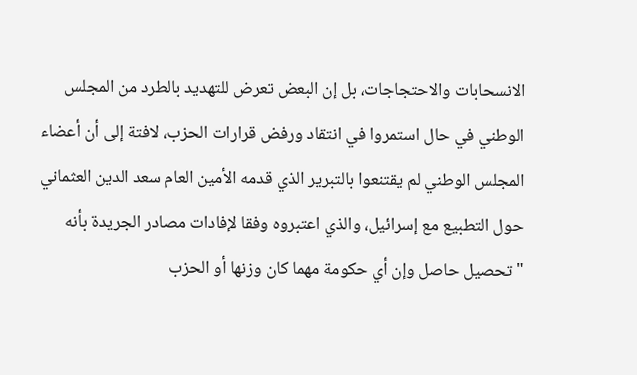الانسحابات والاحتجاجات، بل إن البعض تعرض للتهديد بالطرد من المجلس الوطني في حال استمروا في انتقاد ورفض قرارات الحزب، لافتة إلى أن أعضاء المجلس الوطني لم يقتنعوا بالتبرير الذي قدمه الأمين العام سعد الدين العثماني حول التطبيع مع إسرائيل، والذي اعتبروه وفقا لإفادات مصادر الجريدة بأنه "تحصيل حاصل وإن أي حكومة مهما كان وزنها أو الحزب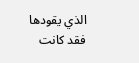الذي يقودها فقد كانت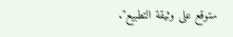ستوقع على وثيقة التطبيع".